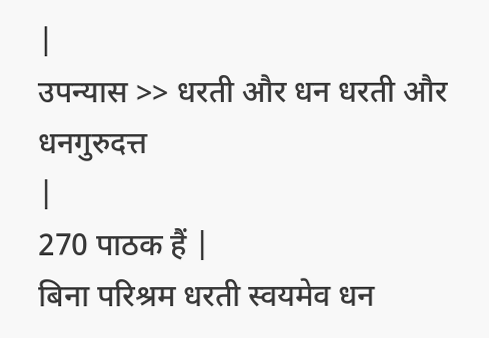|
उपन्यास >> धरती और धन धरती और धनगुरुदत्त
|
270 पाठक हैं |
बिना परिश्रम धरती स्वयमेव धन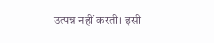उत्पन्न नहीं करती। इसी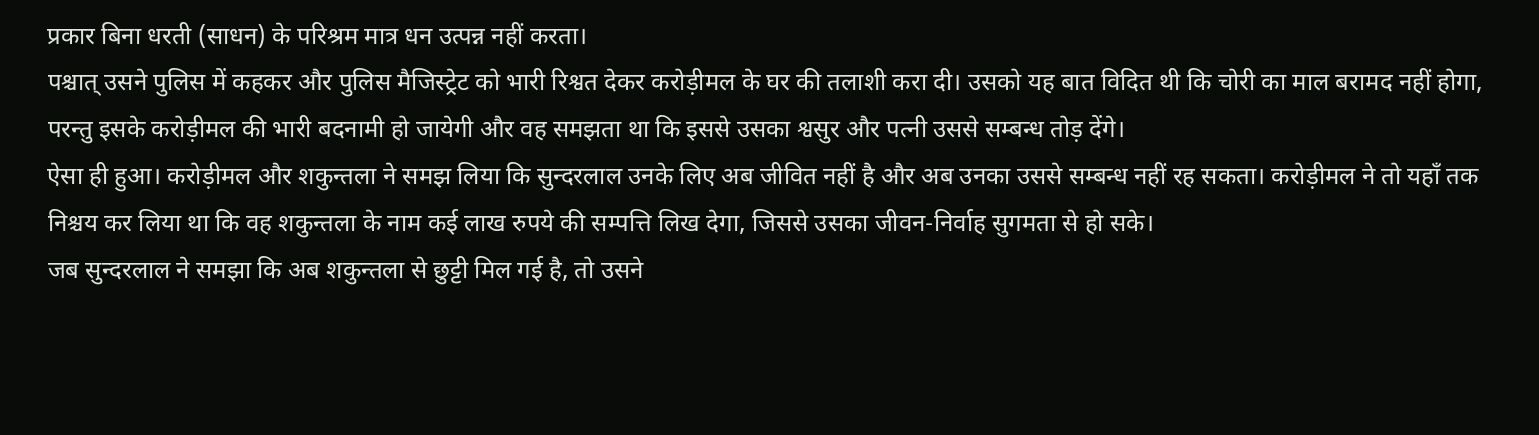प्रकार बिना धरती (साधन) के परिश्रम मात्र धन उत्पन्न नहीं करता।
पश्चात् उसने पुलिस में कहकर और पुलिस मैजिस्ट्रेट को भारी रिश्वत देकर करोड़ीमल के घर की तलाशी करा दी। उसको यह बात विदित थी कि चोरी का माल बरामद नहीं होगा, परन्तु इसके करोड़ीमल की भारी बदनामी हो जायेगी और वह समझता था कि इससे उसका श्वसुर और पत्नी उससे सम्बन्ध तोड़ देंगे।
ऐसा ही हुआ। करोड़ीमल और शकुन्तला ने समझ लिया कि सुन्दरलाल उनके लिए अब जीवित नहीं है और अब उनका उससे सम्बन्ध नहीं रह सकता। करोड़ीमल ने तो यहाँ तक निश्चय कर लिया था कि वह शकुन्तला के नाम कई लाख रुपये की सम्पत्ति लिख देगा, जिससे उसका जीवन-निर्वाह सुगमता से हो सके।
जब सुन्दरलाल ने समझा कि अब शकुन्तला से छुट्टी मिल गई है, तो उसने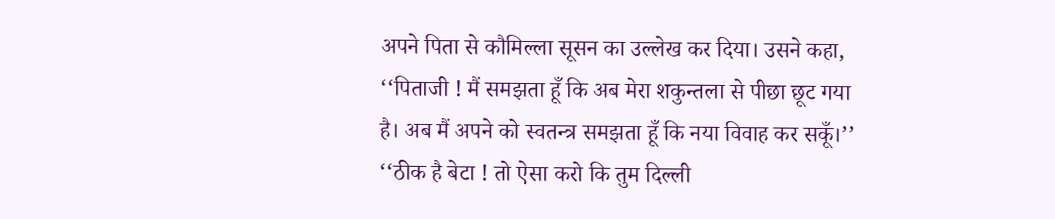अपने पिता से कौमिल्ला सूसन का उल्लेख कर दिया। उसने कहा, ‘‘पिताजी ! मैं समझता हूँ कि अब मेरा शकुन्तला से पीछा छूट गया है। अब मैं अपने को स्वतन्त्र समझता हूँ कि नया विवाह कर सकूँ।’’
‘‘ठीक है बेटा ! तो ऐसा करो कि तुम दिल्ली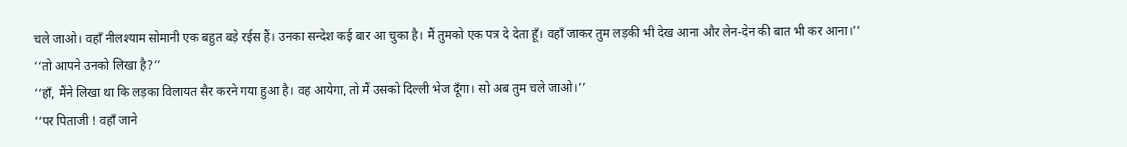चले जाओ। वहाँ नीलश्याम सोमानी एक बहुत बड़े रईस हैं। उनका सन्देश कई बार आ चुका है। मैं तुमको एक पत्र दे देता हूँ। वहाँ जाकर तुम लड़की भी देख आना और लेन-देन की बात भी कर आना।’’
‘‘तो आपने उनको लिखा है?’’
‘‘हाँ, मैंने लिखा था कि लड़का विलायत सैर करने गया हुआ है। वह आयेगा, तो मैं उसको दिल्ली भेज दूँगा। सो अब तुम चले जाओ।’’
‘‘पर पिताजी ! वहाँ जाने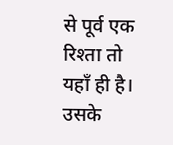से पूर्व एक रिश्ता तो यहाँ ही है। उसके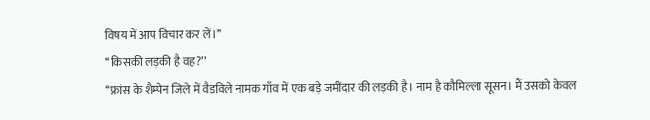विषय में आप विचार कर लें।’’
‘‘किसकी लड़की है वह?’’
‘‘फ्रांस के शैम्पेन जिले में वैडविले नामक गाँव में एक बड़े जमींदार की लड़की है। नाम है कौमिल्ला सूसन। मैं उसको केवल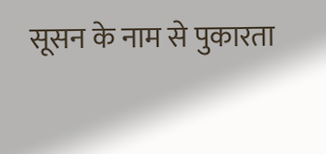सूसन के नाम से पुकारता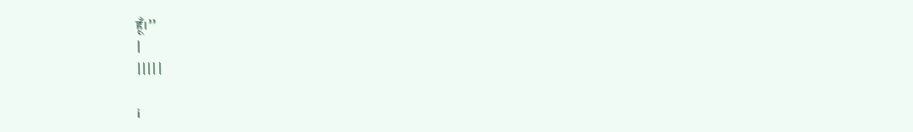हूँ।’’
|
|||||

i